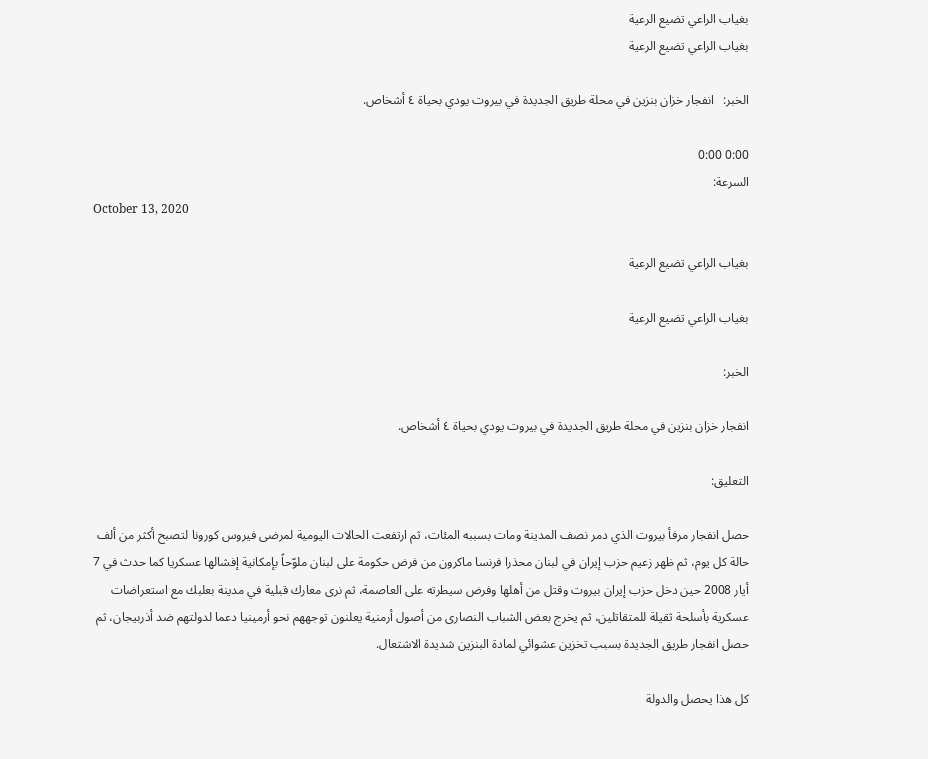بغياب الراعي تضيع الرعية
بغياب الراعي تضيع الرعية

الخبر:   انفجار خزان بنزين في محلة طريق الجديدة في بيروت يودي بحياة ٤ أشخاص.

0:00 0:00
السرعة:
October 13, 2020

بغياب الراعي تضيع الرعية

بغياب الراعي تضيع الرعية

الخبر:

انفجار خزان بنزين في محلة طريق الجديدة في بيروت يودي بحياة ٤ أشخاص.

التعليق:

حصل انفجار مرفأ بيروت الذي دمر نصف المدينة ومات بسببه المئات، ثم ارتفعت الحالات اليومية لمرضى فيروس كورونا لتصبح أكثر من ألف حالة كل يوم، ثم ظهر زعيم حزب إيران في لبنان محذرا فرنسا ماكرون من فرض حكومة على لبنان ملوّحاً بإمكانية إفشالها عسكريا كما حدث في 7 أيار 2008 حين دخل حزب إيران بيروت وقتل من أهلها وفرض سيطرته على العاصمة، ثم نرى معارك قبلية في مدينة بعلبك مع استعراضات عسكرية بأسلحة ثقيلة للمتقاتلين، ثم يخرج بعض الشباب النصارى من أصول أرمنية يعلنون توجههم نحو أرمينيا دعما لدولتهم ضد أذربيجان، ثم حصل انفجار طريق الجديدة بسبب تخزين عشوائي لمادة البنزين شديدة الاشتعال.

كل هذا يحصل والدولة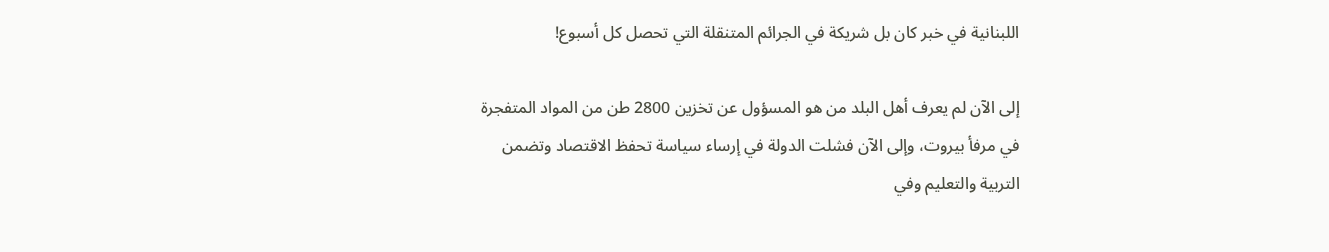اللبنانية في خبر كان بل شريكة في الجرائم المتنقلة التي تحصل كل أسبوع!

إلى الآن لم يعرف أهل البلد من هو المسؤول عن تخزين 2800 طن من المواد المتفجرة في مرفأ بيروت، وإلى الآن فشلت الدولة في إرساء سياسة تحفظ الاقتصاد وتضمن التربية والتعليم وفي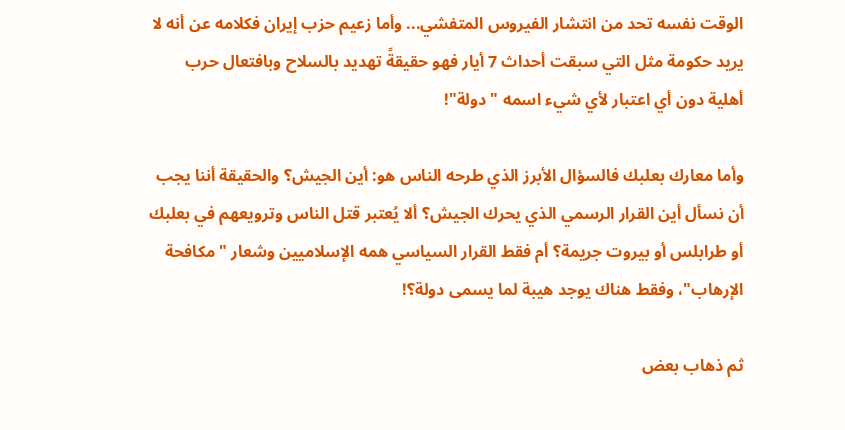الوقت نفسه تحد من انتشار الفيروس المتفشي... وأما زعيم حزب إيران فكلامه عن أنه لا يريد حكومة مثل التي سبقت أحداث 7 أيار فهو حقيقةً تهديد بالسلاح وبافتعال حرب أهلية دون أي اعتبار لأي شيء اسمه "دولة"!

وأما معارك بعلبك فالسؤال الأبرز الذي طرحه الناس هو: أين الجيش؟ والحقيقة أننا يجب أن نسأل أين القرار الرسمي الذي يحرك الجيش؟ ألا يُعتبر قتل الناس وترويعهم في بعلبك أو طرابلس أو بيروت جريمة؟ أم فقط القرار السياسي همه الإسلاميين وشعار "مكافحة الإرهاب"، وفقط هناك يوجد هيبة لما يسمى دولة؟!

ثم ذهاب بعض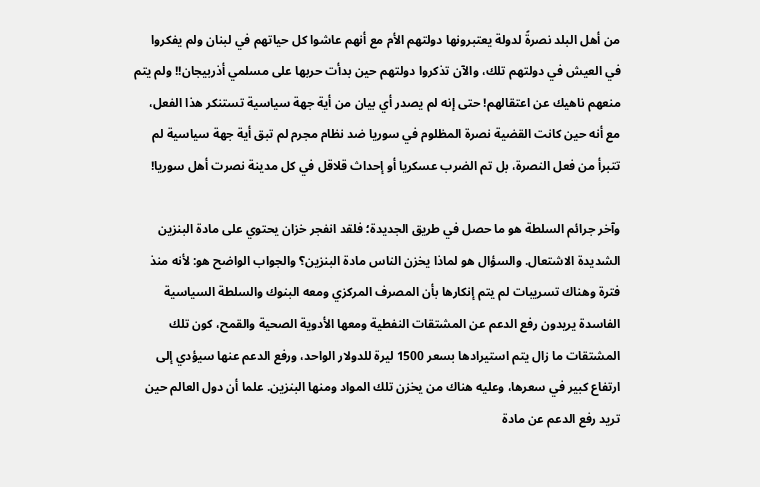من أهل البلد نصرةً لدولة يعتبرونها دولتهم الأم مع أنهم عاشوا كل حياتهم في لبنان ولم يفكروا في العيش في دولتهم تلك، والآن تذكروا دولتهم حين بدأت حربها على مسلمي أذربيجان!! ولم يتم منعهم ناهيك عن اعتقالهم! حتى إنه لم يصدر أي بيان من أية جهة سياسية تستنكر هذا الفعل، مع أنه حين كانت القضية نصرة المظلوم في سوريا ضد نظام مجرم لم تبق أية جهة سياسية لم تتبرأ من فعل النصرة، بل تم الضرب عسكريا أو إحداث قلاقل في كل مدينة نصرت أهل سوريا!

وآخر جرائم السلطة هو ما حصل في طريق الجديدة؛ فلقد انفجر خزان يحتوي على مادة البنزين الشديدة الاشتعال. والسؤال هو لماذا يخزن الناس مادة البنزين؟ والجواب الواضح هو: لأنه منذ فترة وهناك تسريبات لم يتم إنكارها بأن المصرف المركزي ومعه البنوك والسلطة السياسية الفاسدة يريدون رفع الدعم عن المشتقات النفطية ومعها الأدوية الصحية والقمح، كون تلك المشتقات ما زال يتم استيرادها بسعر 1500 ليرة للدولار الواحد، ورفع الدعم عنها سيؤدي إلى ارتفاع كبير في سعرها، وعليه هناك من يخزن تلك المواد ومنها البنزين. علما أن دول العالم حين تريد رفع الدعم عن مادة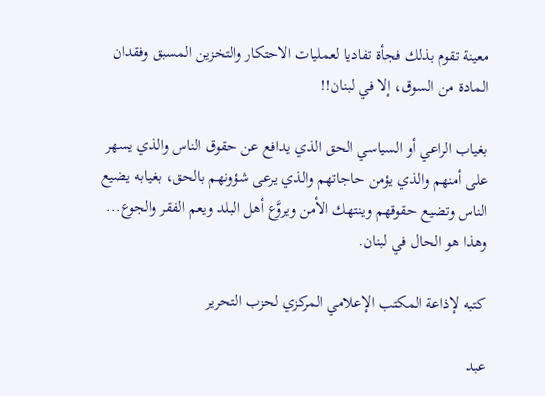معينة تقوم بذلك فجأة تفاديا لعمليات الاحتكار والتخزين المسبق وفقدان المادة من السوق، إلا في لبنان!!

بغياب الراعي أو السياسي الحق الذي يدافع عن حقوق الناس والذي يسهر على أمنهم والذي يؤمن حاجاتهم والذي يرعى شؤونهم بالحق، بغيابه يضيع الناس وتضيع حقوقهم وينتهك الأمن ويروَّع أهل البلد ويعم الفقر والجوع... وهذا هو الحال في لبنان.

كتبه لإذاعة المكتب الإعلامي المركزي لحزب التحرير

عبد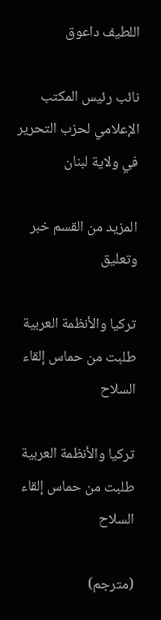اللطيف داعوق

نائب رئيس المكتب الإعلامي لحزب التحرير في ولاية لبنان

المزيد من القسم خبر وتعليق

تركيا والأنظمة العربية طلبت من حماس إلقاء السلاح

تركيا والأنظمة العربية طلبت من حماس إلقاء السلاح

(مترجم)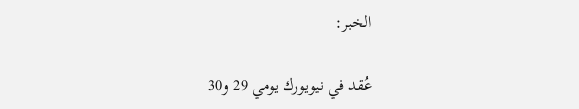الخبر:

عُقد في نيويورك يومي 29 و30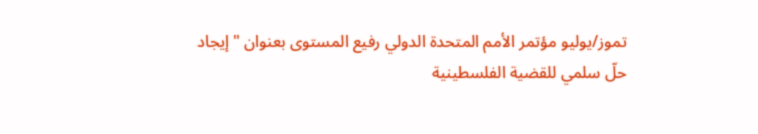تموز/يوليو مؤتمر الأمم المتحدة الدولي رفيع المستوى بعنوان "إيجاد حلّ سلمي للقضية الفلسطينية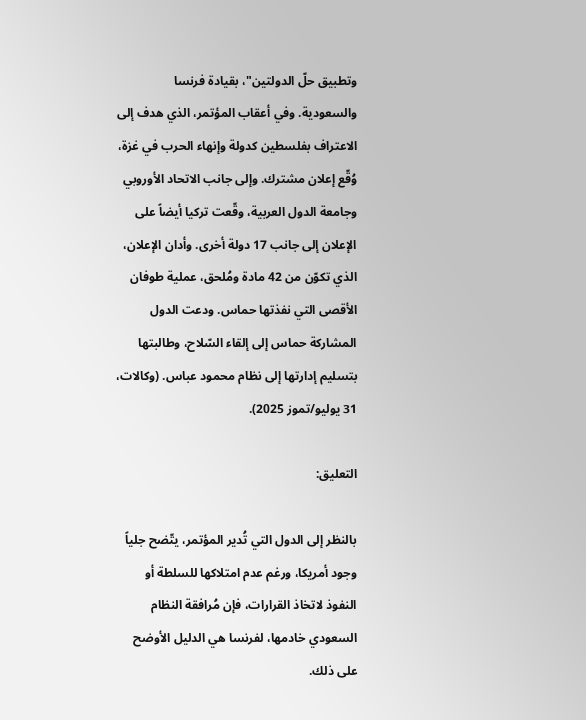وتطبيق حلّ الدولتين"، بقيادة فرنسا والسعودية. وفي أعقاب المؤتمر، الذي هدف إلى الاعتراف بفلسطين كدولة وإنهاء الحرب في غزة، وُقّع إعلان مشترك. وإلى جانب الاتحاد الأوروبي وجامعة الدول العربية، وقّعت تركيا أيضاً على الإعلان إلى جانب 17 دولة أخرى. وأدان الإعلان، الذي تكوّن من 42 مادة ومُلحق، عملية طوفان الأقصى التي نفذتها حماس. ودعت الدول المشاركة حماس إلى إلقاء السّلاح، وطالبتها بتسليم إدارتها إلى نظام محمود عباس. (وكالات، 31 يوليو/تموز 2025).

التعليق:

بالنظر إلى الدول التي تُدير المؤتمر، يتّضح جلياً وجود أمريكا، ورغم عدم امتلاكها للسلطة أو النفوذ لاتخاذ القرارات، فإن مُرافقة النظام السعودي خادمها، لفرنسا هي الدليل الأوضح على ذلك.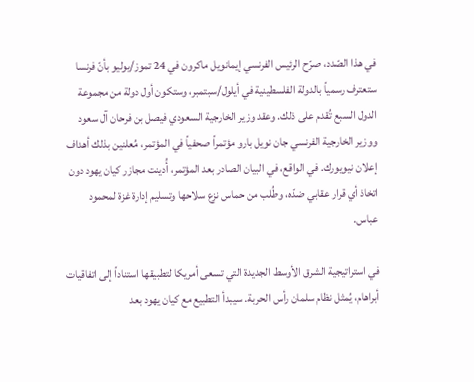في هذا الصّدد، صرّح الرئيس الفرنسي إيمانويل ماكرون في 24 تموز/يوليو بأنّ فرنسا ستعترف رسمياً بالدولة الفلسطينية في أيلول/سبتمبر، وستكون أول دولة من مجموعة الدول السبع تُقدم على ذلك. وعقد وزير الخارجية السعودي فيصل بن فرحان آل سعود ووزير الخارجية الفرنسي جان نويل بارو مؤتمراً صحفياً في المؤتمر، مُعلنين بذلك أهداف إعلان نيويورك. في الواقع، في البيان الصادر بعد المؤتمر، أُدينت مجازر كيان يهود دون اتخاذ أي قرار عقابي ضدّه، وطُلب من حماس نزع سلاحها وتسليم إدارة غزة لمحمود عباس.

في استراتيجية الشرق الأوسط الجديدة التي تسعى أمريكا لتطبيقها استناداً إلى اتفاقيات أبراهام، يُمثل نظام سلمان رأس الحربة. سيبدأ التطبيع مع كيان يهود بعد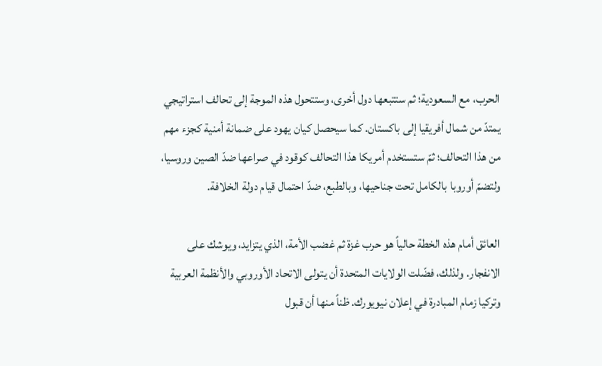الحرب، مع السعودية؛ ثم ستتبعها دول أخرى، وستتحول هذه الموجة إلى تحالف استراتيجي يمتدّ من شمال أفريقيا إلى باكستان. كما سيحصل كيان يهود على ضمانة أمنية كجزء مهم من هذا التحالف؛ ثمّ ستستخدم أمريكا هذا التحالف كوقود في صراعها ضدّ الصين وروسيا، ولتضمّ أوروبا بالكامل تحت جناحيها، وبالطبع، ضدّ احتمال قيام دولة الخلافة.

العائق أمام هذه الخطة حالياً هو حرب غزة ثم غضب الأمة، الذي يتزايد، ويوشك على الانفجار. ولذلك، فضّلت الولايات المتحدة أن يتولى الاتحاد الأوروبي والأنظمة العربية وتركيا زمام المبادرة في إعلان نيويورك. ظناً منها أن قبول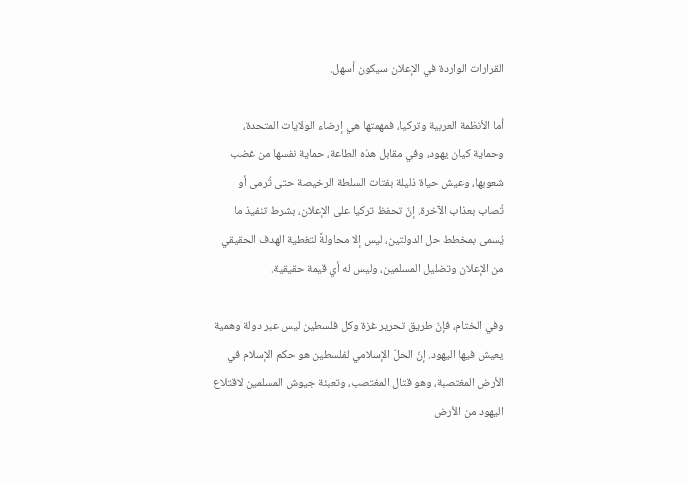القرارات الواردة في الإعلان سيكون أسهل.

أما الأنظمة العربية وتركيا، فمهمتها هي إرضاء الولايات المتحدة، وحماية كيان يهود، وفي مقابل هذه الطاعة، حماية نفسها من غضب شعوبها، وعيش حياة ذليلة بفتات السلطة الرخيصة حتى تُرمى أو تُصاب بعذاب الآخرة. إنّ تحفظ تركيا على الإعلان، بشرط تنفيذ ما يُسمى بمخطط حل الدولتين، ليس إلا محاولةً لتغطية الهدف الحقيقي من الإعلان وتضليل المسلمين، وليس له أي قيمة حقيقية.

وفي الختام، فإنّ طريق تحرير غزة وكل فلسطين ليس عبر دولة وهمية يعيش فيها اليهود. إنّ الحلّ الإسلامي لفلسطين هو حكم الإسلام في الأرض المغتصبة، وهو قتال المغتصب، وتعبئة جيوش المسلمين لاقتلاع اليهود من الأرض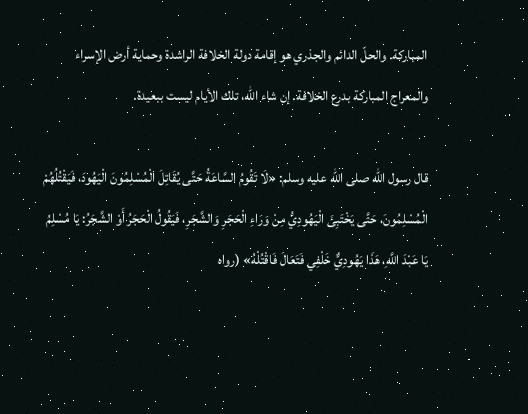المباركة. والحلّ الدائم والجذري هو إقامة دولة الخلافة الراشدة وحماية أرض الإسراء والمعراج المباركة بدرع الخلافة. إن شاء الله، تلك الأيام ليست ببعيدة.

قال رسول الله صلى الله عليه وسلم: «لَا تَقُومُ السَّاعَةُ حَتَّى يُقَاتِلَ الْمُسْلِمُونَ الْيَهُودَ، فَيَقْتُلُهُمْ الْمُسْلِمُونَ، حَتَّى يَخْتَبِئَ الْيَهُودِيُّ مِنْ وَرَاءِ الْحَجَرِ وَالشَّجَرِ، فَيَقُولُ الْحَجَرُ أَوْ الشَّجَرُ: يَا مُسْلِمُ يَا عَبْدَ اللَّهِ، هَذَا يَهُودِيٌّ خَلْفِي فَتَعَالَ فَاقْتُلْهُ» (رواه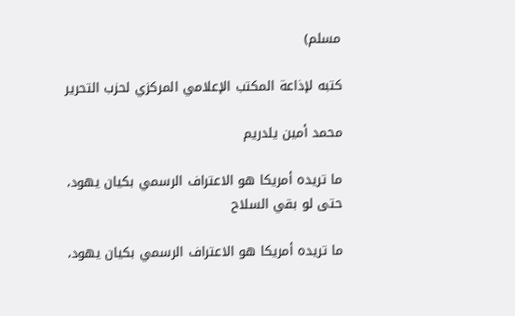مسلم)

كتبه لإذاعة المكتب الإعلامي المركزي لحزب التحرير

محمد أمين يلدريم

ما تريده أمريكا هو الاعتراف الرسمي بكيان يهود، حتى لو بقي السلاح

ما تريده أمريكا هو الاعتراف الرسمي بكيان يهود،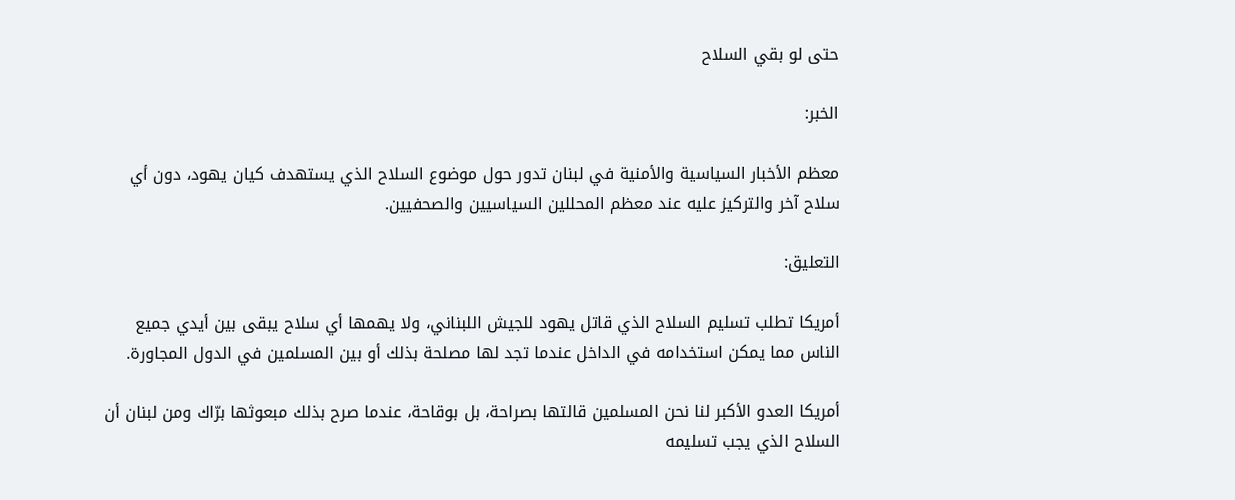حتى لو بقي السلاح

الخبر:

معظم الأخبار السياسية والأمنية في لبنان تدور حول موضوع السلاح الذي يستهدف كيان يهود، دون أي سلاح آخر والتركيز عليه عند معظم المحللين السياسيين والصحفيين.

التعليق:

أمريكا تطلب تسليم السلاح الذي قاتل يهود للجيش اللبناني، ولا يهمها أي سلاح يبقى بين أيدي جميع الناس مما يمكن استخدامه في الداخل عندما تجد لها مصلحة بذلك أو بين المسلمين في الدول المجاورة.

أمريكا العدو الأكبر لنا نحن المسلمين قالتها بصراحة، بل بوقاحة، عندما صرح بذلك مبعوثها برّاك ومن لبنان أن السلاح الذي يجب تسليمه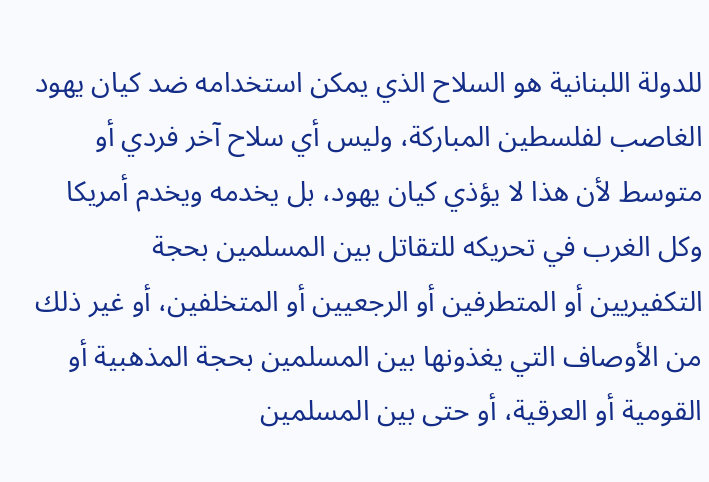للدولة اللبنانية هو السلاح الذي يمكن استخدامه ضد كيان يهود الغاصب لفلسطين المباركة، وليس أي سلاح آخر فردي أو متوسط لأن هذا لا يؤذي كيان يهود، بل يخدمه ويخدم أمريكا وكل الغرب في تحريكه للتقاتل بين المسلمين بحجة التكفيريين أو المتطرفين أو الرجعيين أو المتخلفين، أو غير ذلك من الأوصاف التي يغذونها بين المسلمين بحجة المذهبية أو القومية أو العرقية، أو حتى بين المسلمين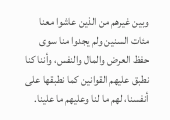وبين غيرهم من الذين عاشوا معنا مئات السنين ولم يجدوا منا سوى حفظ العرض والمال والنفس، وأننا كنا نطبق عليهم القوانين كما نطبقها على أنفسنا، لهم ما لنا وعليهم ما علينا.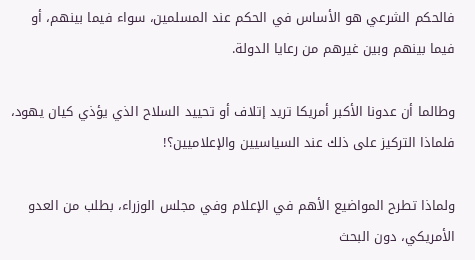فالحكم الشرعي هو الأساس في الحكم عند المسلمين، سواء فيما بينهم، أو فيما بينهم وبين غيرهم من رعايا الدولة.

وطالما أن عدونا الأكبر أمريكا تريد إتلاف أو تحييد السلاح الذي يؤذي كيان يهود، فلماذا التركيز على ذلك عند السياسيين والإعلاميين؟!

ولماذا تطرح المواضيع الأهم في الإعلام وفي مجلس الوزراء، بطلب من العدو الأمريكي، دون البحث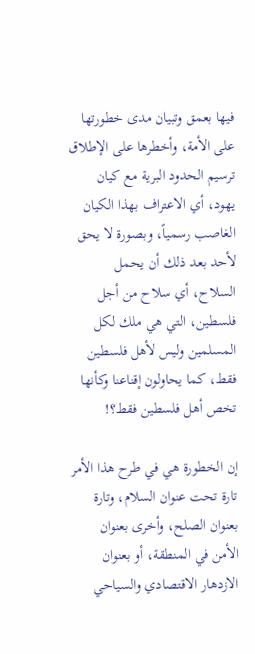فيها بعمق وتبيان مدى خطورتها على الأمة، وأخطرها على الإطلاق ترسيم الحدود البرية مع كيان يهود، أي الاعتراف بهذا الكيان الغاصب رسمياً، وبصورة لا يحق لأحد بعد ذلك أن يحمل السلاح، أي سلاح من أجل فلسطين، التي هي ملك لكل المسلمين وليس لأهل فلسطين فقط، كما يحاولون إقناعنا وكأنها تخص أهل فلسطين فقط؟!

إن الخطورة هي في طرح هذا الأمر تارة تحت عنوان السلام، وتارة بعنوان الصلح، وأخرى بعنوان الأمن في المنطقة، أو بعنوان الازدهار الاقتصادي والسياحي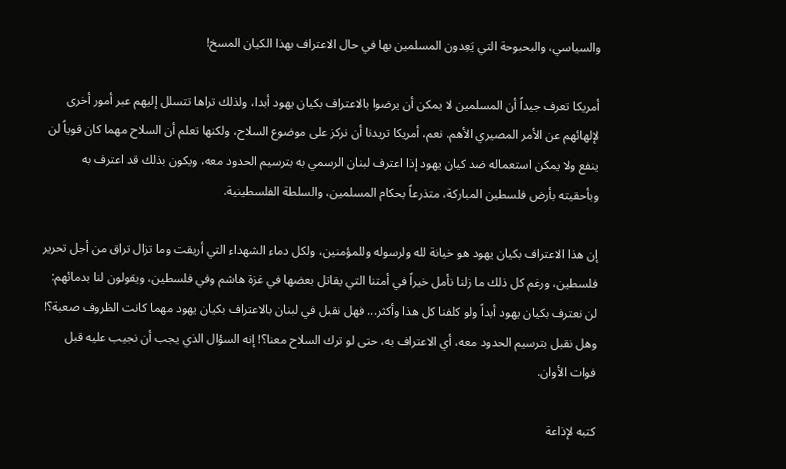والسياسي، والبحبوحة التي يَعِدون المسلمين بها في حال الاعتراف بهذا الكيان المسخ!

أمريكا تعرف جيداً أن المسلمين لا يمكن أن يرضوا بالاعتراف بكيان يهود أبدا، ولذلك تراها تتسلل إليهم عبر أمور أخرى لإلهائهم عن الأمر المصيري الأهم. نعم، أمريكا تريدنا أن نركز على موضوع السلاح، ولكنها تعلم أن السلاح مهما كان قوياً لن ينفع ولا يمكن استعماله ضد كيان يهود إذا اعترف لبنان الرسمي به بترسيم الحدود معه، ويكون بذلك قد اعترف به وبأحقيته بأرض فلسطين المباركة، متذرعاً بحكام المسلمين، والسلطة الفلسطينية.

إن هذا الاعتراف بكيان يهود هو خيانة لله ولرسوله وللمؤمنين، ولكل دماء الشهداء التي أريقت وما تزال تراق من أجل تحرير فلسطين، ورغم كل ذلك ما زلنا نأمل خيراً في أمتنا التي يقاتل بعضها في غزة هاشم وفي فلسطين، ويقولون لنا بدمائهم: لن نعترف بكيان يهود أبداً ولو كلفنا كل هذا وأكثر... فهل نقبل في لبنان بالاعتراف بكيان يهود مهما كانت الظروف صعبة؟! وهل نقبل بترسيم الحدود معه، أي الاعتراف به، حتى لو ترك السلاح معنا؟! إنه السؤال الذي يجب أن نجيب عليه قبل فوات الأوان.

كتبه لإذاعة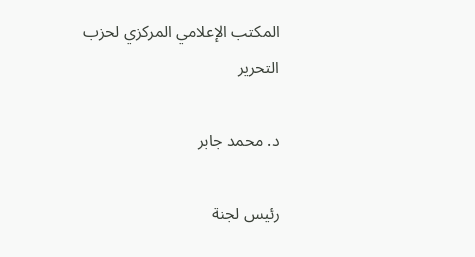المكتب الإعلامي المركزي لحزب التحرير

د. محمد جابر

رئيس لجنة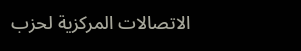الاتصالات المركزية لحزب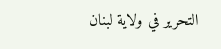التحرير في ولاية لبنان